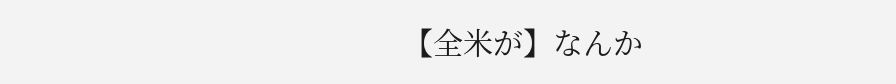【全米が】なんか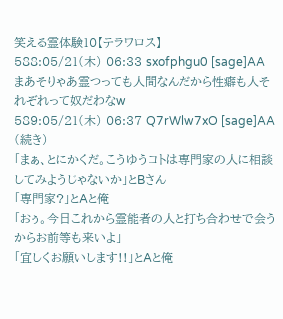笑える霊体験10【テラワロス】
588:05/21(木) 06:33 sxofphgu0 [sage]AA
まあそりゃあ霊つっても人間なんだから性癖も人それぞれって奴だわなw
589:05/21(木) 06:37 Q7rWlw7xO [sage]AA
(続き)
「まぁ、とにかくだ。こうゆうコトは専門家の人に相談してみようじゃないか」とBさん
「専門家?」とAと俺
「おぅ。今日これから霊能者の人と打ち合わせで会うからお前等も来いよ」
「宜しくお願いします!!」とAと俺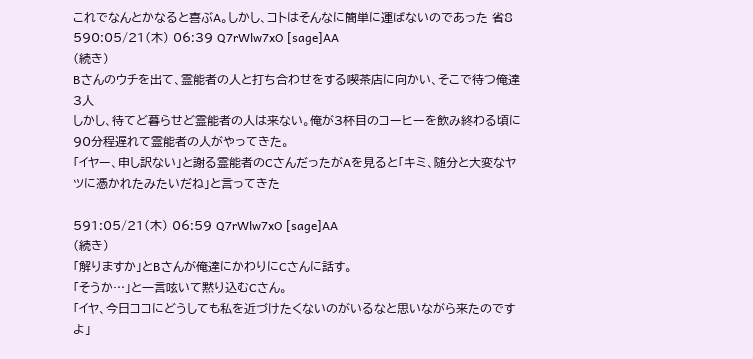これでなんとかなると喜ぶA。しかし、コトはそんなに簡単に運ばないのであった 省8
590:05/21(木) 06:39 Q7rWlw7xO [sage]AA
(続き)
Bさんのウチを出て、霊能者の人と打ち合わせをする喫茶店に向かい、そこで待つ俺達3人
しかし、待てど暮らせど霊能者の人は来ない。俺が3杯目のコーヒーを飲み終わる頃に90分程遅れて霊能者の人がやってきた。
「イヤー、申し訳ない」と謝る霊能者のCさんだったがAを見ると「キミ、随分と大変なヤツに憑かれたみたいだね」と言ってきた

591:05/21(木) 06:59 Q7rWlw7xO [sage]AA
(続き)
「解りますか」とBさんが俺達にかわりにCさんに話す。
「そうか…」と一言呟いて黙り込むCさん。
「イヤ、今日ココにどうしても私を近づけたくないのがいるなと思いながら来たのですよ」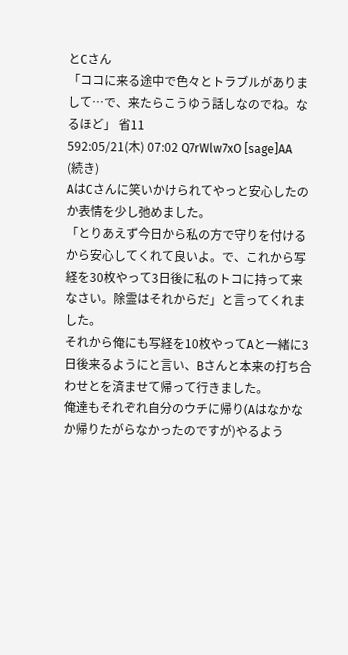とCさん
「ココに来る途中で色々とトラブルがありまして…で、来たらこうゆう話しなのでね。なるほど」 省11
592:05/21(木) 07:02 Q7rWlw7xO [sage]AA
(続き)
AはCさんに笑いかけられてやっと安心したのか表情を少し弛めました。
「とりあえず今日から私の方で守りを付けるから安心してくれて良いよ。で、これから写経を30枚やって3日後に私のトコに持って来なさい。除霊はそれからだ」と言ってくれました。
それから俺にも写経を10枚やってAと一緒に3日後来るようにと言い、Bさんと本来の打ち合わせとを済ませて帰って行きました。
俺達もそれぞれ自分のウチに帰り(Aはなかなか帰りたがらなかったのですが)やるよう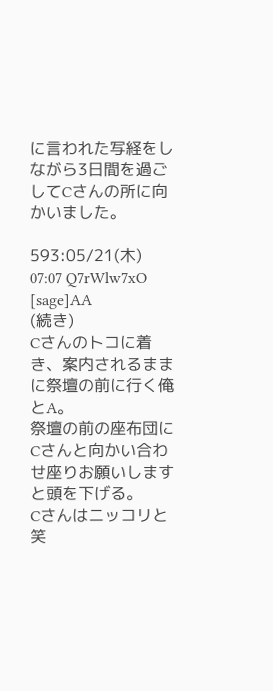に言われた写経をしながら3日間を過ごしてCさんの所に向かいました。

593:05/21(木) 07:07 Q7rWlw7xO [sage]AA
(続き)
Cさんのトコに着き、案内されるままに祭壇の前に行く俺とA。
祭壇の前の座布団にCさんと向かい合わせ座りお願いしますと頭を下げる。
Cさんはニッコリと笑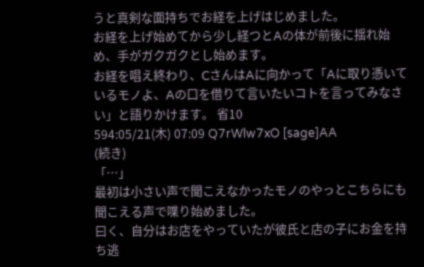うと真剣な面持ちでお経を上げはじめました。
お経を上げ始めてから少し経つとAの体が前後に揺れ始め、手がガクガクとし始めます。
お経を唱え終わり、CさんはAに向かって「Aに取り憑いているモノよ、Aの口を借りて言いたいコトを言ってみなさい」と語りかけます。 省10
594:05/21(木) 07:09 Q7rWlw7xO [sage]AA
(続き)
「…」
最初は小さい声で聞こえなかったモノのやっとこちらにも聞こえる声で喋り始めました。
曰く、自分はお店をやっていたが彼氏と店の子にお金を持ち逃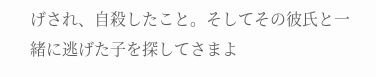げされ、自殺したこと。そしてその彼氏と一緒に逃げた子を探してさまよ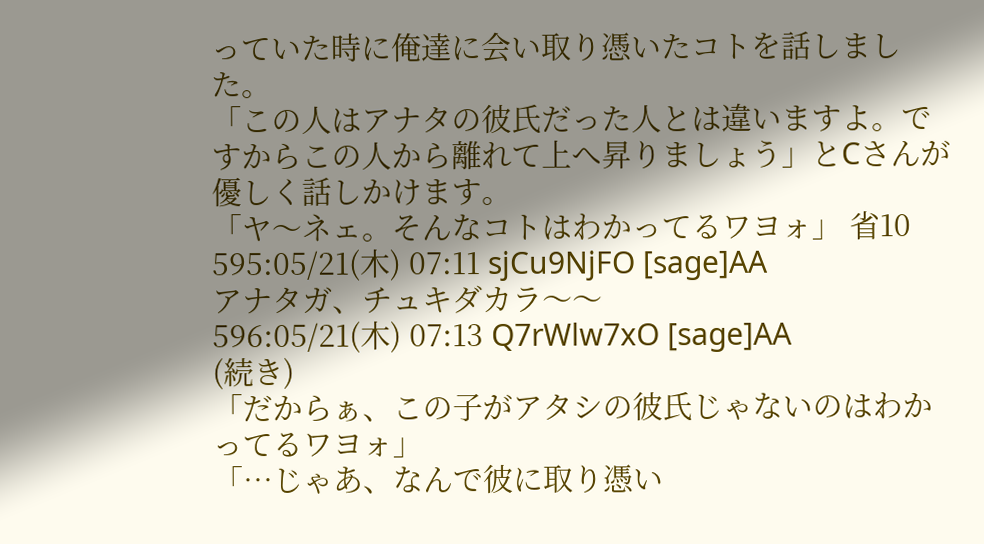っていた時に俺達に会い取り憑いたコトを話しました。
「この人はアナタの彼氏だった人とは違いますよ。ですからこの人から離れて上へ昇りましょう」とCさんが優しく話しかけます。
「ヤ〜ネェ。そんなコトはわかってるワヨォ」 省10
595:05/21(木) 07:11 sjCu9NjFO [sage]AA
アナタガ、チュキダカラ〜〜
596:05/21(木) 07:13 Q7rWlw7xO [sage]AA
(続き)
「だからぁ、この子がアタシの彼氏じゃないのはわかってるワヨォ」
「…じゃあ、なんで彼に取り憑い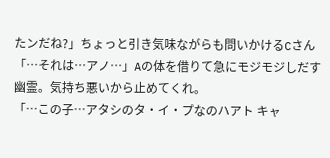たンだね?」ちょっと引き気味ながらも問いかけるCさん
「…それは…アノ…」Aの体を借りて急にモジモジしだす幽霊。気持ち悪いから止めてくれ。
「…この子…アタシのタ・イ・プなのハアト キャ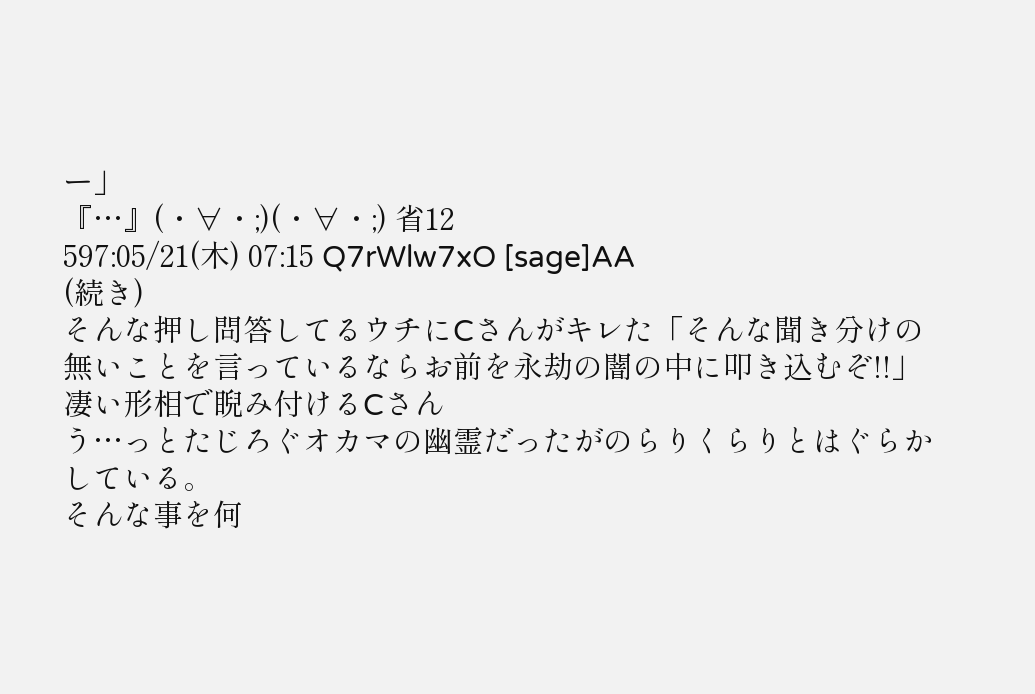ー」
『…』(・∀・;)(・∀・;) 省12
597:05/21(木) 07:15 Q7rWlw7xO [sage]AA
(続き)
そんな押し問答してるウチにCさんがキレた「そんな聞き分けの無いことを言っているならお前を永劫の闇の中に叩き込むぞ!!」凄い形相で睨み付けるCさん
う…っとたじろぐオカマの幽霊だったがのらりくらりとはぐらかしている。
そんな事を何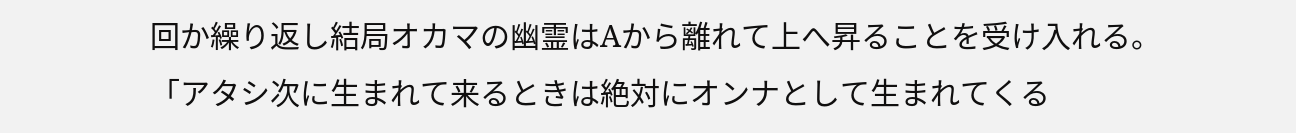回か繰り返し結局オカマの幽霊はAから離れて上へ昇ることを受け入れる。
「アタシ次に生まれて来るときは絶対にオンナとして生まれてくる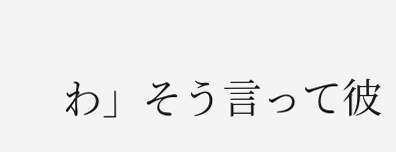わ」そう言って彼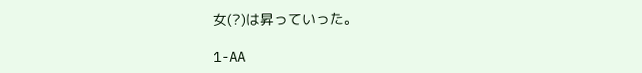女(?)は昇っていった。

1-AA